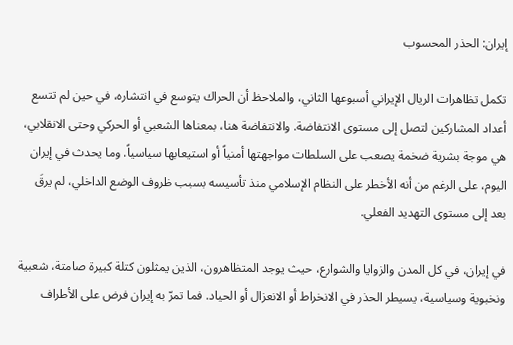إيران: الحذر المحسوب

تكمل تظاهرات الريال الإيراني أسبوعها الثاني، والملاحظ أن الحراك يتوسع في انتشاره، في حين لم تتسع أعداد المشاركين لتصل إلى مستوى الانتفاضة. والانتفاضة هنا، بمعناها الشعبي أو الحركي وحتى الانقلابي، هي موجة بشرية ضخمة يصعب على السلطات مواجهتها أمنياً أو استيعابها سياسياً. وما يحدث في إيران اليوم، على الرغم من أنه الأخطر على النظام الإسلامي منذ تأسيسه بسبب ظروف الوضع الداخلي، لم يرقَ بعد إلى مستوى التهديد الفعلي.

في إيران، في كل المدن والزوايا والشوارع، حيث يوجد المتظاهرون، الذين يمثلون كتلة كبيرة صامتة، شعبية ونخبوية وسياسية، يسيطر الحذر في الانخراط أو الانعزال أو الحياد. فما تمرّ به إيران فرض على الأطراف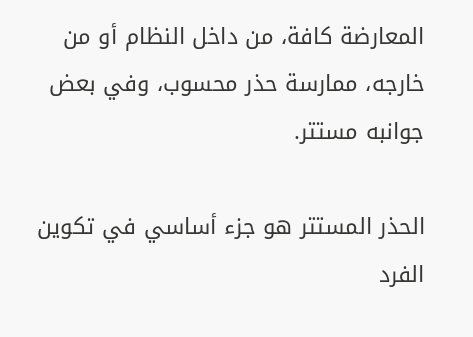المعارضة كافة، من داخل النظام أو من خارجه، ممارسة حذر محسوب، وفي بعض جوانبه مستتر.

الحذر المستتر هو جزء أساسي في تكوين الفرد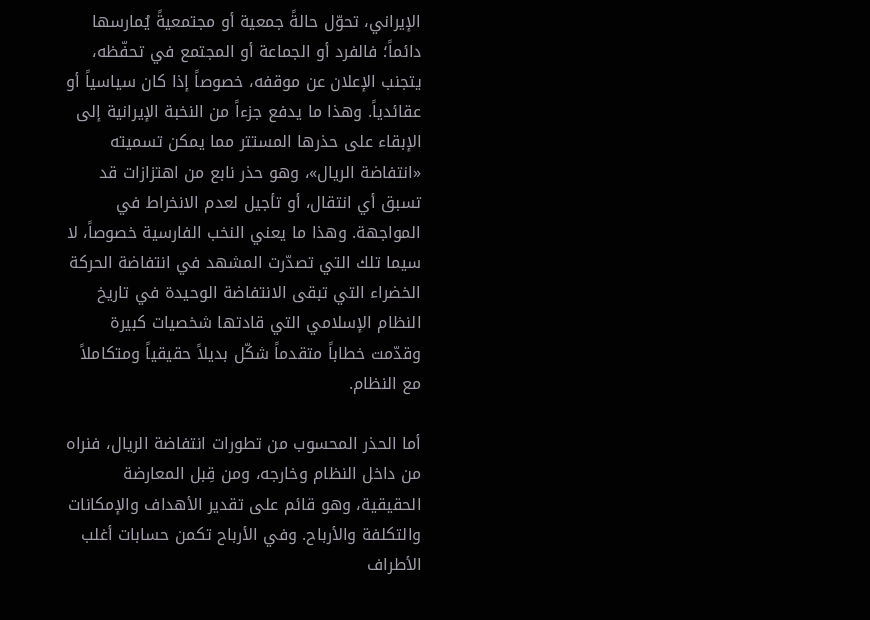الإيراني، تحوّل حالةً جمعية أو مجتمعيةً يُمارسها دائماً؛ فالفرد أو الجماعة أو المجتمع في تحفّظه، يتجنب الإعلان عن موقفه، خصوصاً إذا كان سياسياً أو عقائدياً. وهذا ما يدفع جزءاً من النخبة الإيرانية إلى الإبقاء على حذرها المستتر مما يمكن تسميته «انتفاضة الريال»، وهو حذر نابع من اهتزازات قد تسبق أي انتقال، أو تأجيل لعدم الانخراط في المواجهة. وهذا ما يعني النخب الفارسية خصوصاً، لا سيما تلك التي تصدّرت المشهد في انتفاضة الحركة الخضراء التي تبقى الانتفاضة الوحيدة في تاريخ النظام الإسلامي التي قادتها شخصيات كبيرة وقدّمت خطاباً متقدماً شكّل بديلاً حقيقياً ومتكاملاً مع النظام.

أما الحذر المحسوب من تطورات انتفاضة الريال، فنراه من داخل النظام وخارجه، ومن قِبل المعارضة الحقيقية، وهو قائم على تقدير الأهداف والإمكانات والتكلفة والأرباح. وفي الأرباح تكمن حسابات أغلب الأطراف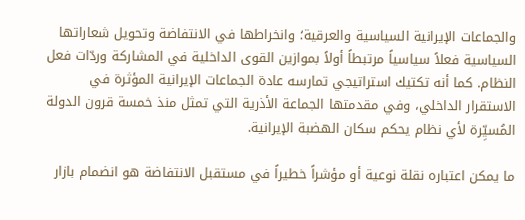والجماعات الإيرانية السياسية والعرقية؛ وانخراطها في الانتفاضة وتحويل شعاراتها السياسية فعلاً سياسياً مرتبطاً أولاً بموازين القوى الداخلية في المشاركة وردّات فعل النظام. كما أنه تكتيك استراتيجي تمارسه عادة الجماعات الإيرانية المؤثرة في الاستقرار الداخلي، وفي مقدمتها الجماعة الأذرية التي تمثل منذ خمسة قرون الدولة المُسيِّرة لأي نظام يحكم سكان الهضبة الإيرانية.

ما يمكن اعتباره نقلة نوعية أو مؤشراً خطيراً في مستقبل الانتفاضة هو انضمام بازار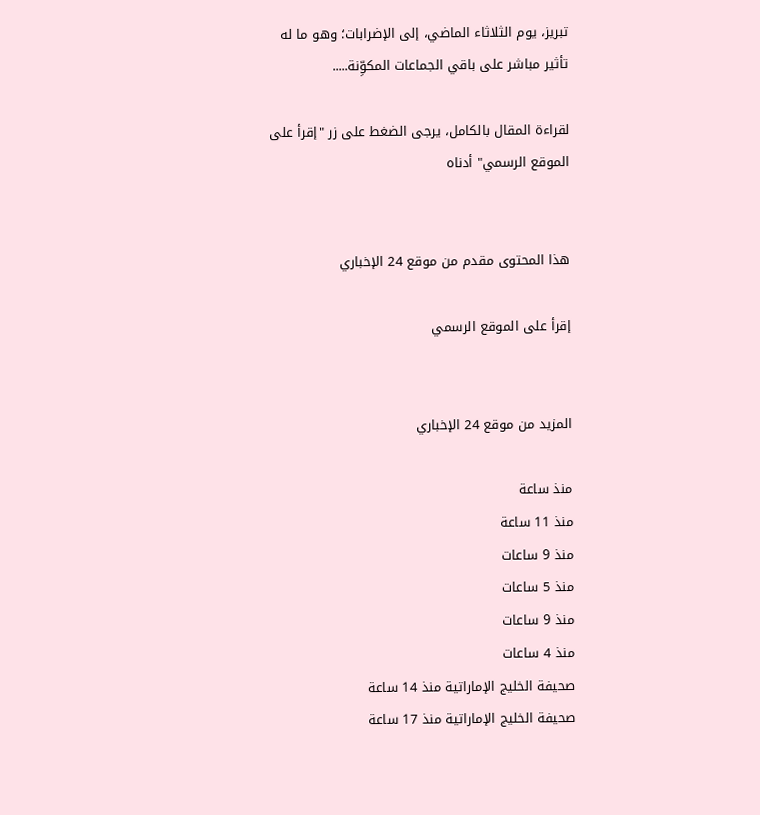تبريز، يوم الثلاثاء الماضي، إلى الإضرابات؛ وهو ما له تأثير مباشر على باقي الجماعات المكوِّنة.....

لقراءة المقال بالكامل، يرجى الضغط على زر "إقرأ على الموقع الرسمي" أدناه


هذا المحتوى مقدم من موقع 24 الإخباري

إقرأ على الموقع الرسمي


المزيد من موقع 24 الإخباري

منذ ساعة
منذ 11 ساعة
منذ 9 ساعات
منذ 5 ساعات
منذ 9 ساعات
منذ 4 ساعات
صحيفة الخليج الإماراتية منذ 14 ساعة
صحيفة الخليج الإماراتية منذ 17 ساعة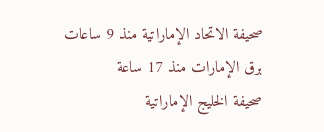صحيفة الاتحاد الإماراتية منذ 9 ساعات
برق الإمارات منذ 17 ساعة
صحيفة الخليج الإماراتية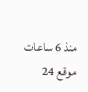منذ 6 ساعات
موقع 24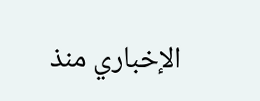الإخباري منذ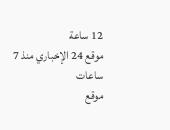12 ساعة
موقع 24 الإخباري منذ 7 ساعات
موقع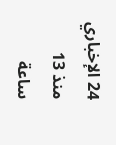24 الإخباري منذ 13 ساعة